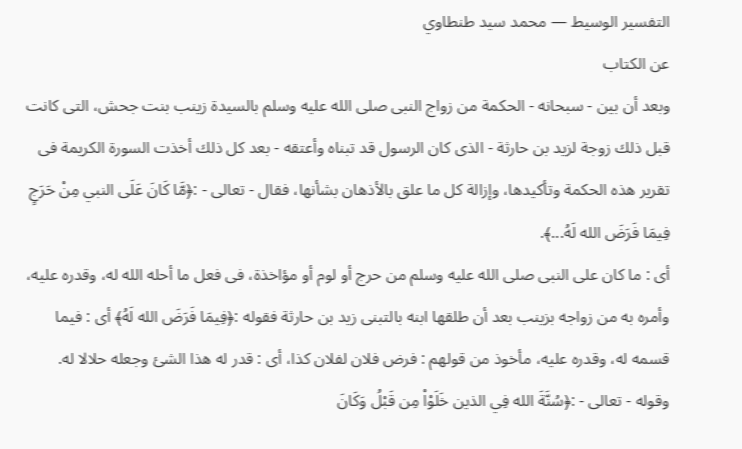التفسير الوسيط — محمد سيد طنطاوي
عن الكتاب
وبعد أن بين - سبحانه - الحكمة من زواج النبى صلى الله عليه وسلم بالسيدة زينب بنت جحش، التى كانت قبل ذلك زوجة لزيد بن حارثة - الذى كان الرسول قد تبناه وأعتقه - بعد كل ذلك أخذت السورة الكريمة فى تقرير هذه الحكمة وتأكيدها، وإزالة كل ما علق بالأذهان بشأنها، فقال - تعالى - :﴿مَّا كَانَ عَلَى النبي مِنْ حَرَجٍ فِيمَا فَرَضَ الله لَهُ...﴾.
أى : ما كان على النبى صلى الله عليه وسلم من حرج أو لوم أو مؤاخذة، فى فعل ما أحله الله له، وقدره عليه، وأمره به من زواجه بزينب بعد أن طلقها ابنه بالتبنى زيد بن حارثة فقوله :﴿فِيمَا فَرَضَ الله لَهُ﴾ أى : فيما قسمه له، وقدره عليه، مأخوذ من قولهم : فرض فلان لفلان كذا، أى : قدر له هذا الشئ وجعله حلالا له.
وقوله - تعالى - :﴿سُنَّةَ الله فِي الذين خَلَوْاْ مِن قَبْلُ وَكَانَ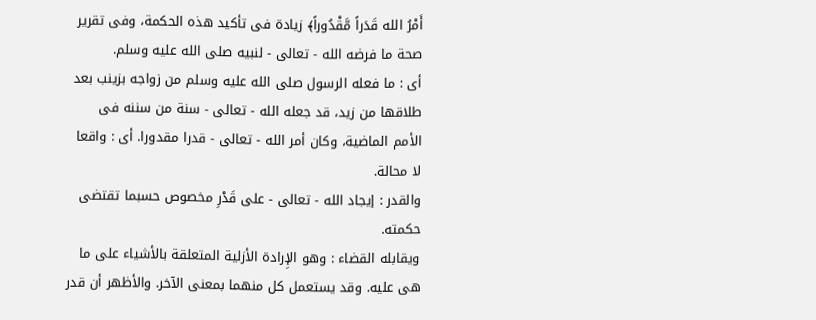أَمْرُ الله قَدَراً مَّقْدُوراً﴾ زيادة فى تأكيد هذه الحكمة، وفى تقرير صحة ما فرضه الله - تعالى - لنبيه صلى الله عليه وسلم.
أى : ما فعله الرسول صلى الله عليه وسلم من زواجه بزينب بعد طلاقها من زيد، قد جعله الله - تعالى - سنة من سننه فى الأمم الماضية، وكان أمر الله - تعالى - قدرا مقدورا. أى : واقعا لا محالة.
والقدر : إيجاد الله - تعالى - على قَدْرِ مخصوص حسبما تقتضى حكمته.
ويقابله القضاء : وهو الإِرادة الأزلية المتعلقة بالأشياء على ما هى عليه. وقد يستعمل كل منهما بمعنى الآخر. والأظهر أن قدر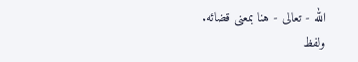الله - تعالى - هنا بمعنى قضائه.
ولفظ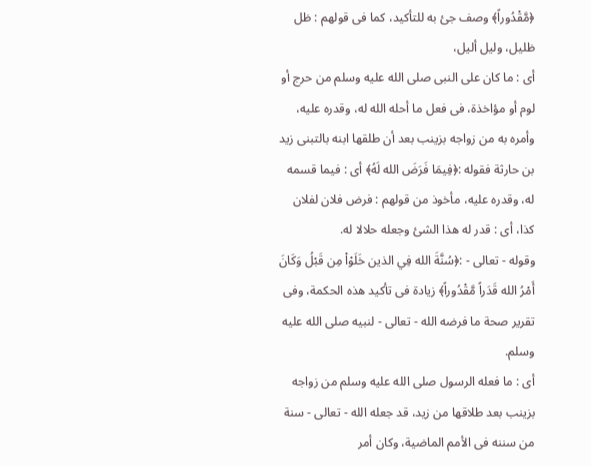﴿مَّقْدُوراً﴾ وصف جئ به للتأكيد، كما فى قولهم : ظل ظليل، وليل أليل،
أى : ما كان على النبى صلى الله عليه وسلم من حرج أو لوم أو مؤاخذة، فى فعل ما أحله الله له، وقدره عليه، وأمره به من زواجه بزينب بعد أن طلقها ابنه بالتبنى زيد بن حارثة فقوله :﴿فِيمَا فَرَضَ الله لَهُ﴾ أى : فيما قسمه له، وقدره عليه، مأخوذ من قولهم : فرض فلان لفلان كذا، أى : قدر له هذا الشئ وجعله حلالا له.
وقوله - تعالى - :﴿سُنَّةَ الله فِي الذين خَلَوْاْ مِن قَبْلُ وَكَانَ أَمْرُ الله قَدَراً مَّقْدُوراً﴾ زيادة فى تأكيد هذه الحكمة، وفى تقرير صحة ما فرضه الله - تعالى - لنبيه صلى الله عليه وسلم.
أى : ما فعله الرسول صلى الله عليه وسلم من زواجه بزينب بعد طلاقها من زيد، قد جعله الله - تعالى - سنة من سننه فى الأمم الماضية، وكان أمر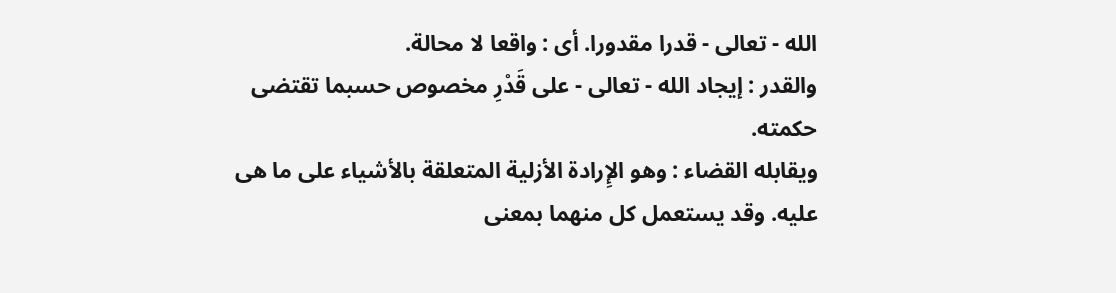الله - تعالى - قدرا مقدورا. أى : واقعا لا محالة.
والقدر : إيجاد الله - تعالى - على قَدْرِ مخصوص حسبما تقتضى حكمته.
ويقابله القضاء : وهو الإِرادة الأزلية المتعلقة بالأشياء على ما هى عليه. وقد يستعمل كل منهما بمعنى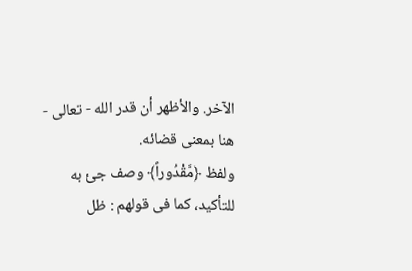الآخر. والأظهر أن قدر الله - تعالى - هنا بمعنى قضائه.
ولفظ ﴿مَّقْدُوراً﴾ وصف جئ به للتأكيد، كما فى قولهم : ظل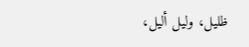ظليل، وليل أليل،